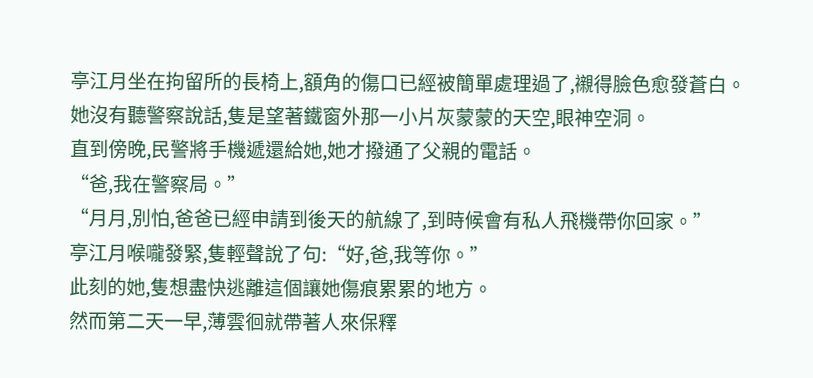亭江月坐在拘留所的長椅上,額角的傷口已經被簡單處理過了,襯得臉色愈發蒼白。
她沒有聽警察說話,隻是望著鐵窗外那一小片灰蒙蒙的天空,眼神空洞。
直到傍晚,民警將手機遞還給她,她才撥通了父親的電話。
“爸,我在警察局。”
“月月,別怕,爸爸已經申請到後天的航線了,到時候會有私人飛機帶你回家。”
亭江月喉嚨發緊,隻輕聲說了句:“好,爸,我等你。”
此刻的她,隻想盡快逃離這個讓她傷痕累累的地方。
然而第二天一早,薄雲徊就帶著人來保釋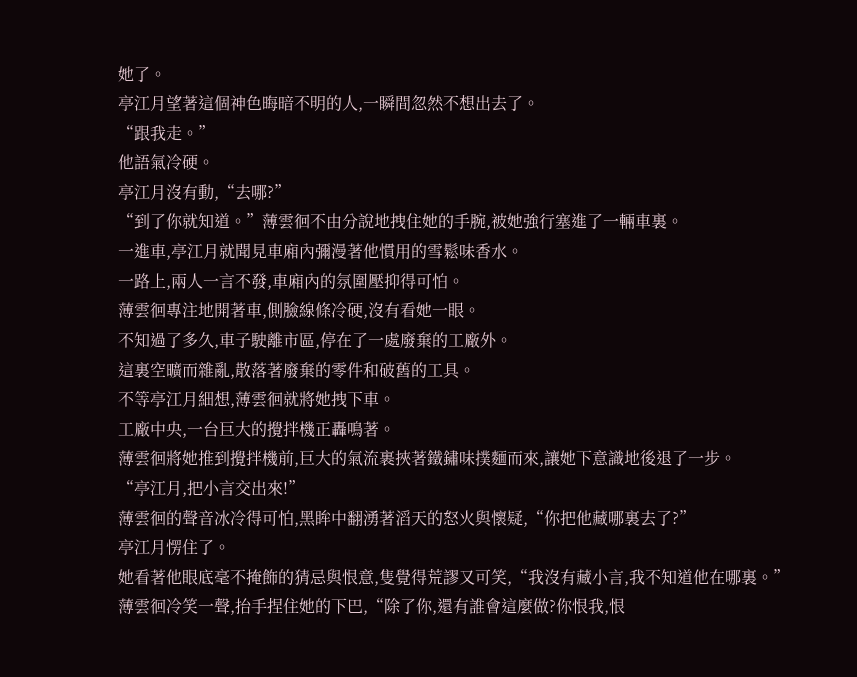她了。
亭江月望著這個神色晦暗不明的人,一瞬間忽然不想出去了。
“跟我走。”
他語氣冷硬。
亭江月沒有動,“去哪?”
“到了你就知道。”薄雲徊不由分說地拽住她的手腕,被她強行塞進了一輛車裏。
一進車,亭江月就聞見車廂內彌漫著他慣用的雪鬆味香水。
一路上,兩人一言不發,車廂內的氛圍壓抑得可怕。
薄雲徊專注地開著車,側臉線條冷硬,沒有看她一眼。
不知過了多久,車子駛離市區,停在了一處廢棄的工廠外。
這裏空曠而雜亂,散落著廢棄的零件和破舊的工具。
不等亭江月細想,薄雲徊就將她拽下車。
工廠中央,一台巨大的攪拌機正轟鳴著。
薄雲徊將她推到攪拌機前,巨大的氣流裹挾著鐵鏽味撲麵而來,讓她下意識地後退了一步。
“亭江月,把小言交出來!”
薄雲徊的聲音冰冷得可怕,黑眸中翻湧著滔天的怒火與懷疑,“你把他藏哪裏去了?”
亭江月愣住了。
她看著他眼底毫不掩飾的猜忌與恨意,隻覺得荒謬又可笑,“我沒有藏小言,我不知道他在哪裏。”
薄雲徊冷笑一聲,抬手捏住她的下巴,“除了你,還有誰會這麼做?你恨我,恨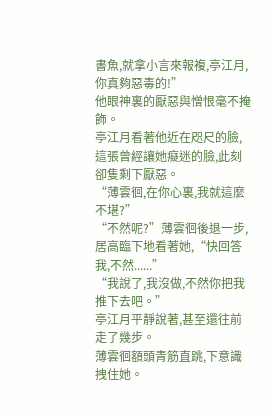書魚,就拿小言來報複,亭江月,你真夠惡毒的!”
他眼神裏的厭惡與憎恨毫不掩飾。
亭江月看著他近在咫尺的臉,這張曾經讓她癡迷的臉,此刻卻隻剩下厭惡。
“薄雲徊,在你心裏,我就這麼不堪?”
“不然呢?”薄雲徊後退一步,居高臨下地看著她,“快回答我,不然......”
“我說了,我沒做,不然你把我推下去吧。”
亭江月平靜說著,甚至還往前走了幾步。
薄雲徊額頭青筋直跳,下意識拽住她。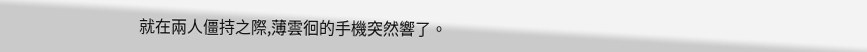就在兩人僵持之際,薄雲徊的手機突然響了。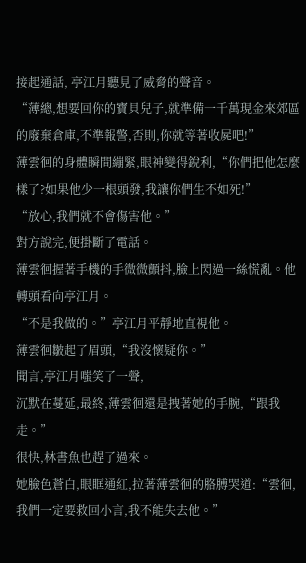接起通話, 亭江月聽見了威脅的聲音。
“薄總,想要回你的寶貝兒子,就準備一千萬現金來郊區的廢棄倉庫,不準報警,否則,你就等著收屍吧!”
薄雲徊的身體瞬間繃緊,眼神變得銳利,“你們把他怎麼樣了?如果他少一根頭發,我讓你們生不如死!”
“放心,我們就不會傷害他。”
對方說完,便掛斷了電話。
薄雲徊握著手機的手微微顫抖,臉上閃過一絲慌亂。他轉頭看向亭江月。
“不是我做的。”亭江月平靜地直視他。
薄雲徊皺起了眉頭,“我沒懷疑你。”
聞言,亭江月嗤笑了一聲,
沉默在蔓延,最終,薄雲徊還是拽著她的手腕,“跟我走。”
很快,林書魚也趕了過來。
她臉色蒼白,眼眶通紅,拉著薄雲徊的胳膊哭道:“雲徊,我們一定要救回小言,我不能失去他。”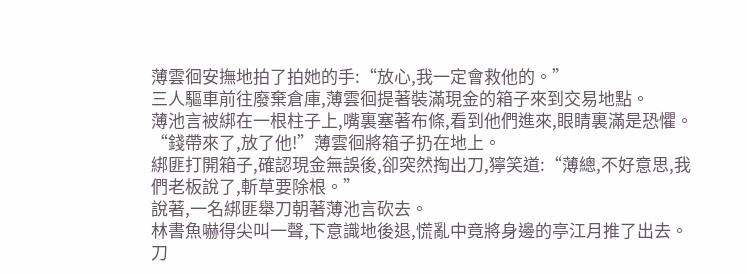薄雲徊安撫地拍了拍她的手:“放心,我一定會救他的。”
三人驅車前往廢棄倉庫,薄雲徊提著裝滿現金的箱子來到交易地點。
薄池言被綁在一根柱子上,嘴裏塞著布條,看到他們進來,眼睛裏滿是恐懼。
“錢帶來了,放了他!”薄雲徊將箱子扔在地上。
綁匪打開箱子,確認現金無誤後,卻突然掏出刀,獰笑道:“薄總,不好意思,我們老板說了,斬草要除根。”
說著,一名綁匪舉刀朝著薄池言砍去。
林書魚嚇得尖叫一聲,下意識地後退,慌亂中竟將身邊的亭江月推了出去。
刀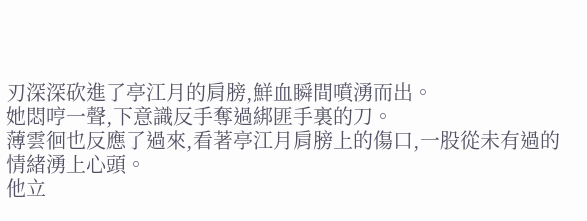刃深深砍進了亭江月的肩膀,鮮血瞬間噴湧而出。
她悶哼一聲,下意識反手奪過綁匪手裏的刀。
薄雲徊也反應了過來,看著亭江月肩膀上的傷口,一股從未有過的情緒湧上心頭。
他立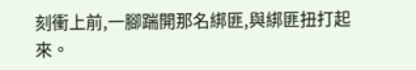刻衝上前,一腳踹開那名綁匪,與綁匪扭打起來。